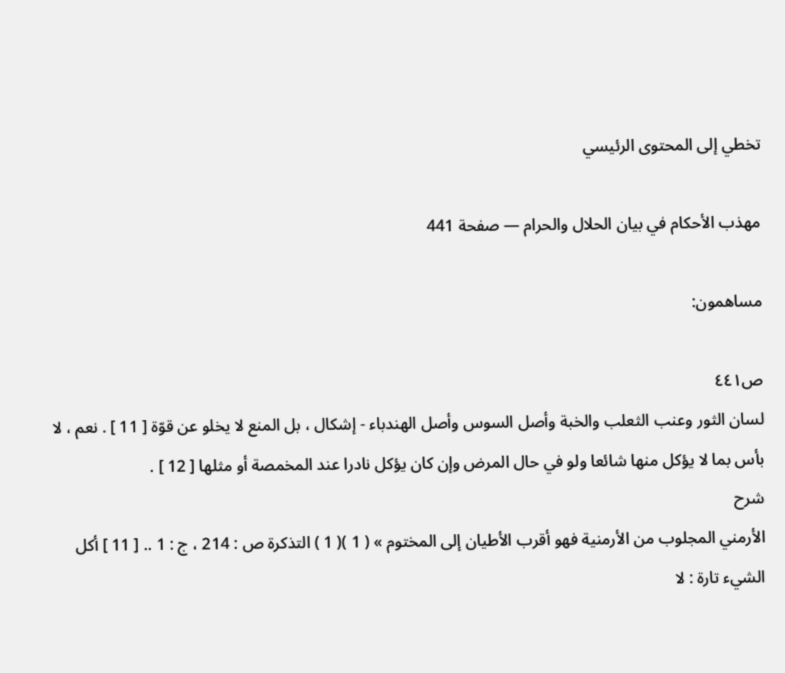تخطي إلى المحتوى الرئيسي

مهذب الأحكام في بيان الحلال والحرام — صفحة 441

مساهمون:

ص٤٤١
لسان الثور وعنب الثعلب والخبة وأصل السوس وأصل الهندباء - إشكال ، بل المنع لا يخلو عن قوّة [ 11 ] . نعم ، لا بأس بما لا يؤكل منها شائعا ولو في حال المرض وإن كان يؤكل نادرا عند المخمصة أو مثلها [ 12 ] .
شرح
الأرمني المجلوب من الأرمنية فهو أقرب الأطيان إلى المختوم » ( 1 )( 1 ) التذكرة ص : 214 ، ج : 1 .. [ 11 ] أكل الشيء تارة : لا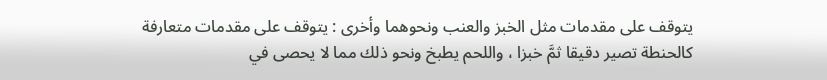يتوقف على مقدمات مثل الخبز والعنب ونحوهما وأخرى : يتوقف على مقدمات متعارفة كالحنطة تصير دقيقا ثمَّ خبزا ، واللحم يطبخ ونحو ذلك مما لا يحصى في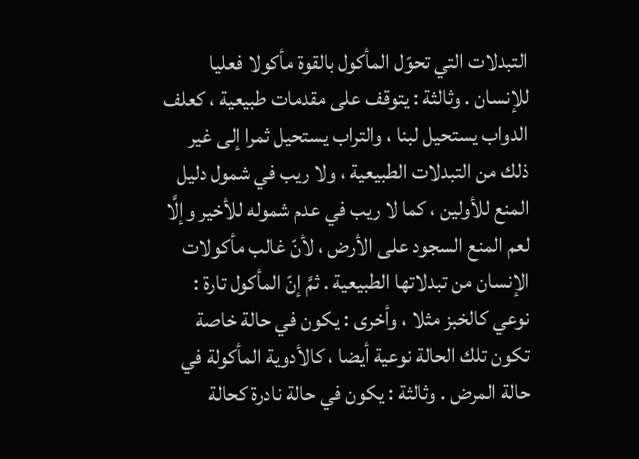التبدلات التي تحوّل المأكول بالقوة مأكولا فعليا للإنسان . وثالثة : يتوقف على مقدمات طبيعية ، كعلف الدواب يستحيل لبنا ، والتراب يستحيل ثمرا إلى غير ذلك من التبدلات الطبيعية ، ولا ريب في شمول دليل المنع للأولين ، كما لا ريب في عدم شموله للأخير وإلَّا لعم المنع السجود على الأرض ، لأنّ غالب مأكولات الإنسان من تبدلاتها الطبيعية . ثمَّ إنّ المأكول تارة : نوعي كالخبز مثلا ، وأخرى : يكون في حالة خاصة تكون تلك الحالة نوعية أيضا ، كالأدوية المأكولة في حالة المرض . وثالثة : يكون في حالة نادرة كحالة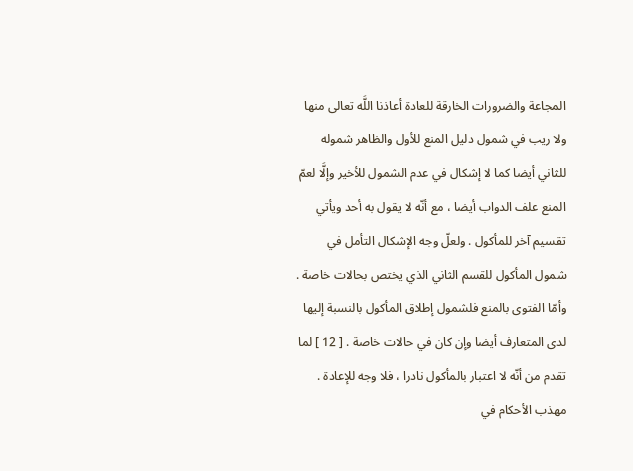المجاعة والضرورات الخارقة للعادة أعاذنا اللَّه تعالى منها ولا ريب في شمول دليل المنع للأول والظاهر شموله للثاني أيضا كما لا إشكال في عدم الشمول للأخير وإلَّا لعمّ المنع علف الدواب أيضا ، مع أنّه لا يقول به أحد ويأتي تقسيم آخر للمأكول . ولعلّ وجه الإشكال التأمل في شمول المأكول للقسم الثاني الذي يختص بحالات خاصة . وأمّا الفتوى بالمنع فلشمول إطلاق المأكول بالنسبة إليها لدى المتعارف أيضا وإن كان في حالات خاصة . [ 12 ] لما تقدم من أنّه لا اعتبار بالمأكول نادرا ، فلا وجه للإعادة .
مهذب الأحكام في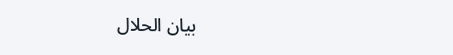بيان الحلال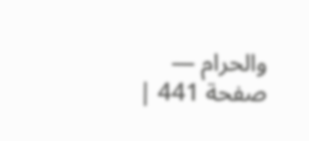والحرام — صفحة 441 |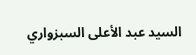السيد عبد الأعلى السبزواري